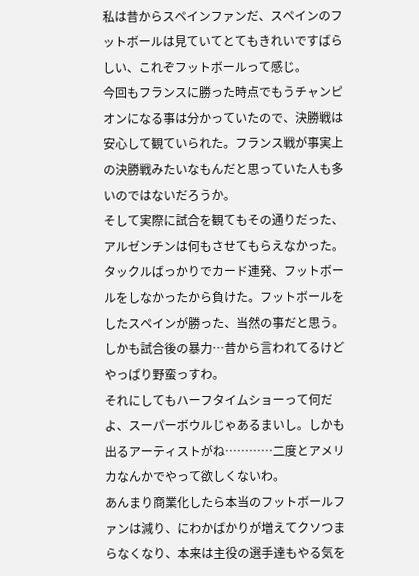私は昔からスペインファンだ、スペインのフットボールは見ていてとてもきれいですばらしい、これぞフットボールって感じ。
今回もフランスに勝った時点でもうチャンピオンになる事は分かっていたので、決勝戦は安心して観ていられた。フランス戦が事実上の決勝戦みたいなもんだと思っていた人も多いのではないだろうか。
そして実際に試合を観てもその通りだった、アルゼンチンは何もさせてもらえなかった。タックルばっかりでカード連発、フットボールをしなかったから負けた。フットボールをしたスペインが勝った、当然の事だと思う。しかも試合後の暴力…昔から言われてるけどやっぱり野蛮っすわ。
それにしてもハーフタイムショーって何だよ、スーパーボウルじゃあるまいし。しかも出るアーティストがね…………二度とアメリカなんかでやって欲しくないわ。
あんまり商業化したら本当のフットボールファンは減り、にわかばかりが増えてクソつまらなくなり、本来は主役の選手達もやる気を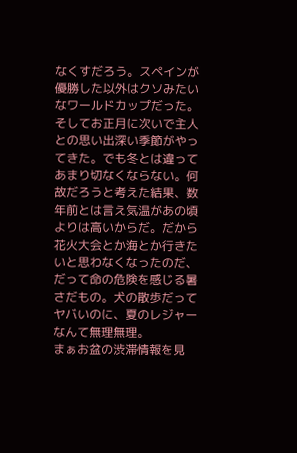なくすだろう。スペインが優勝した以外はクソみたいなワールドカップだった。
そしてお正月に次いで主人との思い出深い季節がやってきた。でも冬とは違ってあまり切なくならない。何故だろうと考えた結果、数年前とは言え気温があの頃よりは高いからだ。だから花火大会とか海とか行きたいと思わなくなったのだ、だって命の危険を感じる暑さだもの。犬の散歩だってヤバいのに、夏のレジャーなんて無理無理。
まぁお盆の渋滞情報を見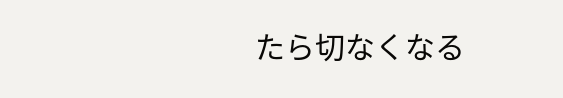たら切なくなる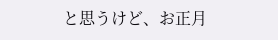と思うけど、お正月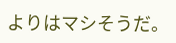よりはマシそうだ。